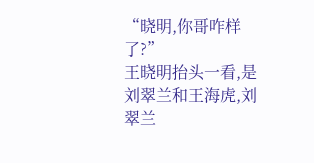“晓明,你哥咋样了?”
王晓明抬头一看,是刘翠兰和王海虎,刘翠兰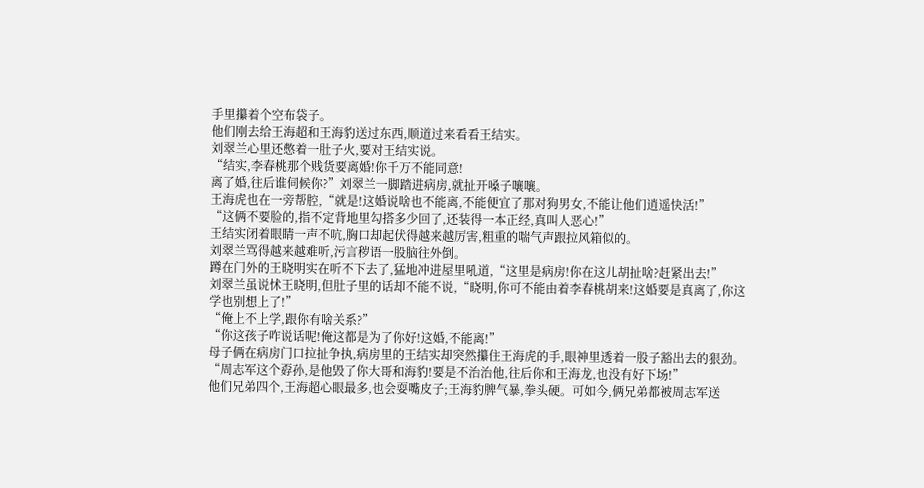手里攥着个空布袋子。
他们刚去给王海超和王海豹送过东西,顺道过来看看王结实。
刘翠兰心里还憋着一肚子火,要对王结实说。
“结实,李春桃那个贱货要离婚!你千万不能同意!
离了婚,往后谁伺候你?”刘翠兰一脚踏进病房,就扯开嗓子嚷嚷。
王海虎也在一旁帮腔,“就是!这婚说啥也不能离,不能便宜了那对狗男女,不能让他们逍遥快活!”
“这俩不要脸的,指不定背地里勾搭多少回了,还装得一本正经,真叫人恶心!”
王结实闭着眼睛一声不吭,胸口却起伏得越来越厉害,粗重的喘气声跟拉风箱似的。
刘翠兰骂得越来越难听,污言秽语一股脑往外倒。
蹲在门外的王晓明实在听不下去了,猛地冲进屋里吼道,“这里是病房!你在这儿胡扯啥?赶紧出去!”
刘翠兰虽说怵王晓明,但肚子里的话却不能不说,“晓明,你可不能由着李春桃胡来!这婚要是真离了,你这学也别想上了!”
“俺上不上学,跟你有啥关系?”
“你这孩子咋说话呢!俺这都是为了你好!这婚,不能离!”
母子俩在病房门口拉扯争执,病房里的王结实却突然攥住王海虎的手,眼神里透着一股子豁出去的狠劲。
“周志军这个孬孙,是他毁了你大哥和海豹!要是不治治他,往后你和王海龙,也没有好下场!”
他们兄弟四个,王海超心眼最多,也会耍嘴皮子;王海豹脾气暴,拳头硬。可如今,俩兄弟都被周志军送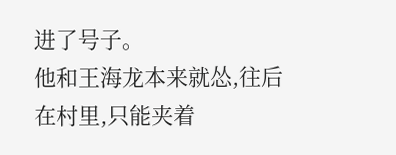进了号子。
他和王海龙本来就怂,往后在村里,只能夹着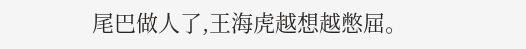尾巴做人了,王海虎越想越憋屈。